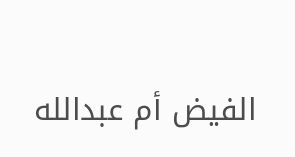الفيض أم عبدالله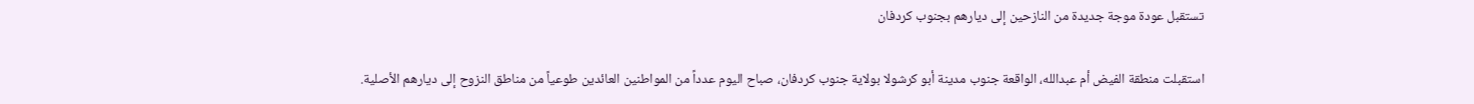تستقبل عودة موجة جديدة من النازحين إلى ديارهم بجنوب كردفان

استقبلت منطقة الفيض أم عبدالله، الواقعة جنوب مدينة أبو كرشولا بولاية جنوب كردفان، صباح اليوم عدداً من المواطنين العائدين طوعياً من مناطق النزوح إلى ديارهم الأصلية.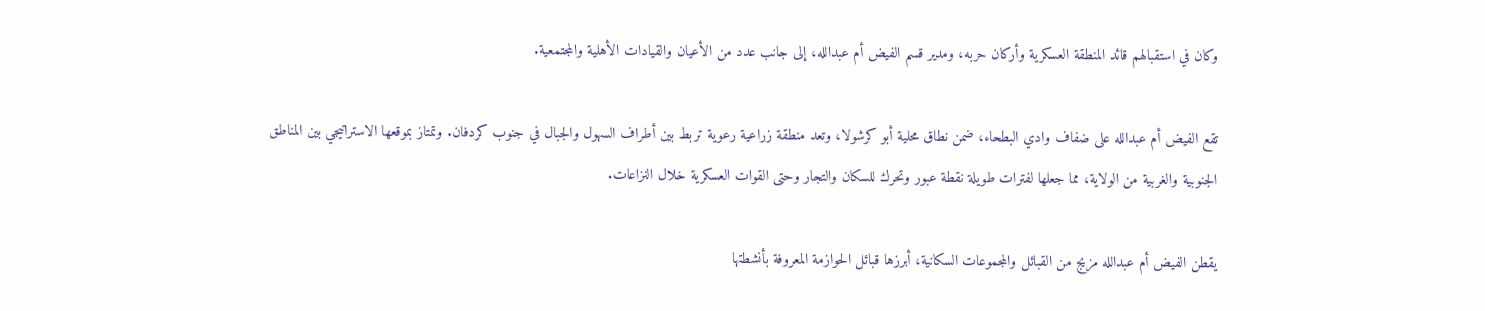وكان في استقبالهم قائد المنطقة العسكرية وأركان حربه، ومدير قسم الفيض أم عبدالله، إلى جانب عدد من الأعيان والقيادات الأهلية والمجتمعية.

تقع الفيض أم عبدالله على ضفاف وادي البطحاء، ضمن نطاق محلية أبو كرشولا، وتعد منطقة زراعية رعوية تربط بين أطراف السهول والجبال في جنوب كردفان. وتمتاز بموقعها الاستراتيجي بين المناطق الجنوبية والغربية من الولاية، مما جعلها لفترات طويلة نقطة عبور وتحرك للسكان والتجار وحتى القوات العسكرية خلال النزاعات.

يقطن الفيض أم عبدالله مزيج من القبائل والمجموعات السكانية، أبرزها قبائل الحوازمة المعروفة بأنشطتها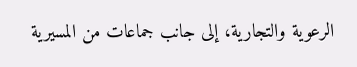الرعوية والتجارية، إلى جانب جماعات من المسيرية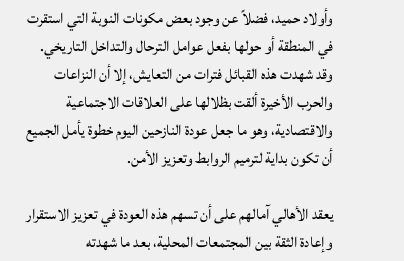وأولاد حميد، فضلاً عن وجود بعض مكونات النوبة التي استقرت في المنطقة أو حولها بفعل عوامل الترحال والتداخل التاريخي. وقد شهدت هذه القبائل فترات من التعايش، إلا أن النزاعات والحرب الأخيرة ألقت بظلالها على العلاقات الاجتماعية والاقتصادية، وهو ما جعل عودة النازحين اليوم خطوة يأمل الجميع أن تكون بداية لترميم الروابط وتعزيز الأمن.

يعقد الأهالي آمالهم على أن تسهم هذه العودة في تعزيز الاستقرار وإعادة الثقة بين المجتمعات المحلية، بعد ما شهدته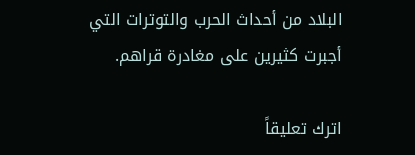البلاد من أحداث الحرب والتوترات التي أجبرت كثيرين على مغادرة قراهم.

اترك تعليقاً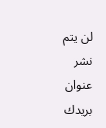لن يتم نشر عنوان بريدك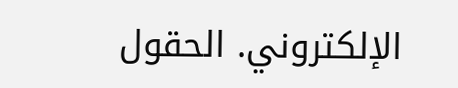الإلكتروني. الحقول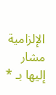الإلزامية مشار إليها بـ *